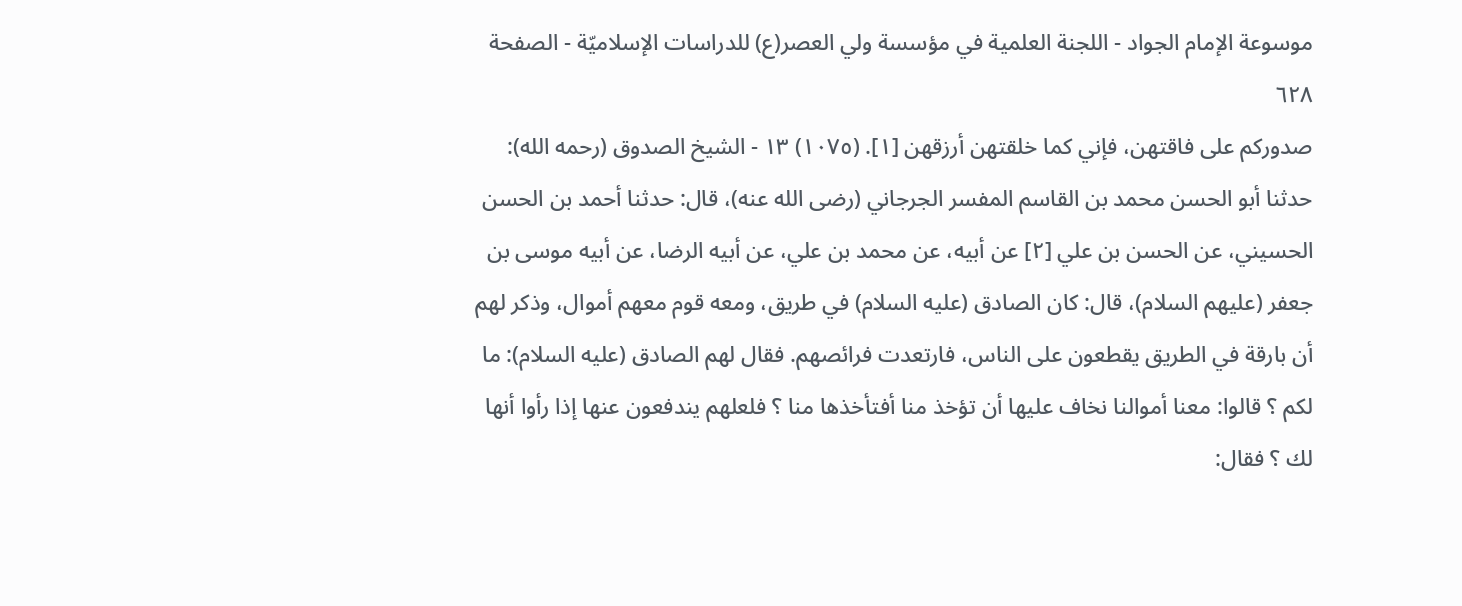موسوعة الإمام الجواد - اللجنة العلمية في مؤسسة ولي العصر(ع) للدراسات الإسلاميّة - الصفحة ٦٢٨
صدوركم على فاقتهن، فإني كما خلقتهن أرزقهن [١]. (١٠٧٥) ١٣ - الشيخ الصدوق (رحمه الله): حدثنا أبو الحسن محمد بن القاسم المفسر الجرجاني (رضى الله عنه)، قال: حدثنا أحمد بن الحسن الحسيني، عن الحسن بن علي [٢] عن أبيه، عن محمد بن علي، عن أبيه الرضا، عن أبيه موسى بن جعفر (عليهم السلام)، قال: كان الصادق (عليه السلام) في طريق، ومعه قوم معهم أموال، وذكر لهم أن بارقة في الطريق يقطعون على الناس، فارتعدت فرائصهم. فقال لهم الصادق (عليه السلام): ما لكم ؟ قالوا: معنا أموالنا نخاف عليها أن تؤخذ منا أفتأخذها منا ؟ فلعلهم يندفعون عنها إذا رأوا أنها لك ؟ فقال: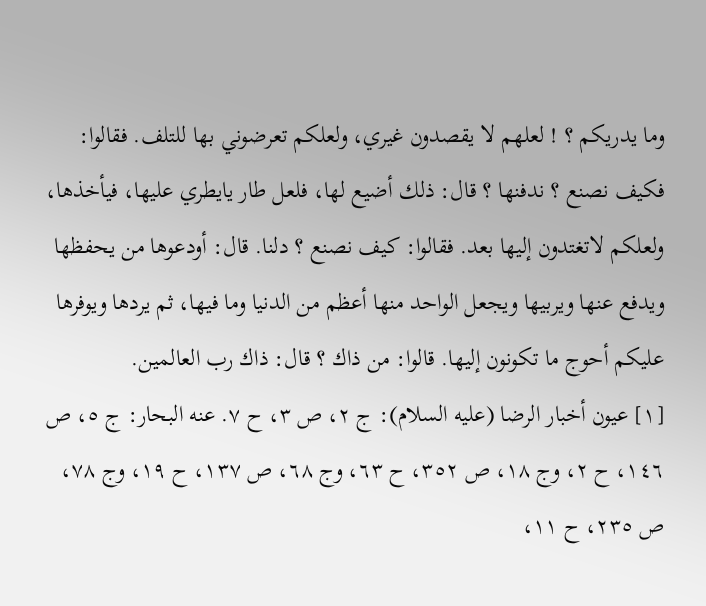وما يدريكم ؟ ! لعلهم لا يقصدون غيري، ولعلكم تعرضوني بها للتلف. فقالوا: فكيف نصنع ؟ ندفنها ؟ قال: ذلك أضيع لها، فلعل طار يايطري عليها، فيأخذها، ولعلكم لاتغتدون إليها بعد. فقالوا: كيف نصنع ؟ دلنا. قال: أودعوها من يحفظها ويدفع عنها ويربيها ويجعل الواحد منها أعظم من الدنيا وما فيها، ثم يردها ويوفرها عليكم أحوج ما تكونون إليها. قالوا: من ذاك ؟ قال: ذاك رب العالمين.
[١] عيون أخبار الرضا (عليه السلام): ج ٢، ص ٣، ح ٧. عنه البحار: ج ٥، ص ١٤٦، ح ٢، وج ١٨، ص ٣٥٢، ح ٦٣، وج ٦٨، ص ١٣٧، ح ١٩، وج ٧٨، ص ٢٣٥، ح ١١،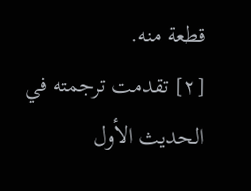قطعة منه.
[٢] تقدمت ترجمته في الحديث الأول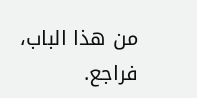من هذا الباب، فراجع.